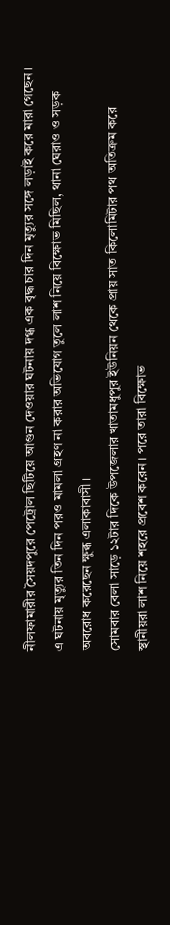নীলফামারীর সৈয়দপুরে পেট্রোল ছিটিয়ে আগুন দেওয়ার ঘটনায় দগ্ধ এক বৃদ্ধ চার দিন মৃত্যুর সঙ্গে লড়াই করে মারা গেছেন। এ ঘটনায় মৃত্যুর তিন দিন পরও মামলা গ্রহণ না করার অভিযোগ তুলে লাশ নিয়ে বিক্ষোভ মিছিল, থানা ঘেরাও ও সড়ক অবরোধ করেছেন ক্ষুব্ধ এলাকাবাসী।
সোমবার বেলা সাড়ে ১২টার দিকে উপজেলার খাতামধুপুর ইউনিয়ন থেকে প্রায় সাত কিলোমিটার পথ অতিক্রম করে স্থানীয়রা লাশ নিয়ে শহরে প্রবেশ করেন। পরে তারা বিক্ষোভ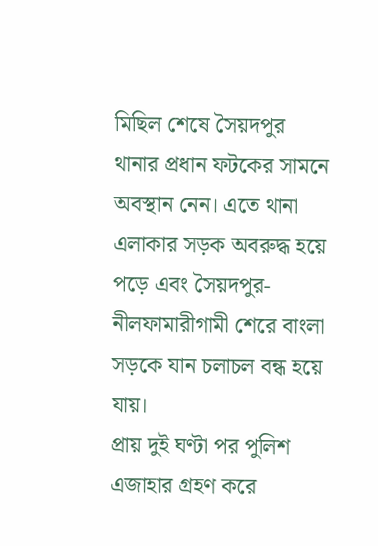মিছিল শেষে সৈয়দপুর থানার প্রধান ফটকের সামনে অবস্থান নেন। এতে থানা এলাকার সড়ক অবরুদ্ধ হয়ে পড়ে এবং সৈয়দপুর-নীলফামারীগামী শেরে বাংলা সড়কে যান চলাচল বন্ধ হয়ে যায়।
প্রায় দুই ঘণ্টা পর পুলিশ এজাহার গ্রহণ করে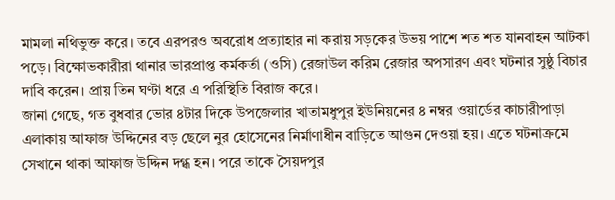মামলা নথিভুক্ত করে। তবে এরপরও অবরোধ প্রত্যাহার না করায় সড়কের উভয় পাশে শত শত যানবাহন আটকা পড়ে। বিক্ষোভকারীরা থানার ভারপ্রাপ্ত কর্মকর্তা (ওসি) রেজাউল করিম রেজার অপসারণ এবং ঘটনার সুষ্ঠু বিচার দাবি করেন। প্রায় তিন ঘণ্টা ধরে এ পরিস্থিতি বিরাজ করে।
জানা গেছে, গত বুধবার ভোর ৪টার দিকে উপজেলার খাতামধুপুর ইউনিয়নের ৪ নম্বর ওয়ার্ডের কাচারীপাড়া এলাকায় আফাজ উদ্দিনের বড় ছেলে নুর হোসেনের নির্মাণাধীন বাড়িতে আগুন দেওয়া হয়। এতে ঘটনাক্রমে সেখানে থাকা আফাজ উদ্দিন দগ্ধ হন। পরে তাকে সৈয়দপুর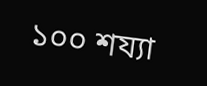১০০ শয্যা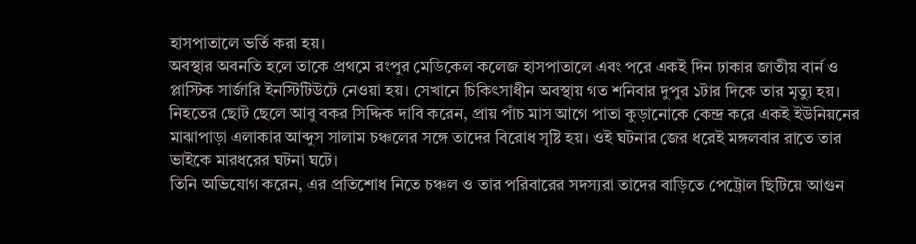হাসপাতালে ভর্তি করা হয়।
অবস্থার অবনতি হলে তাকে প্রথমে রংপুর মেডিকেল কলেজ হাসপাতালে এবং পরে একই দিন ঢাকার জাতীয় বার্ন ও প্লাস্টিক সার্জারি ইনস্টিটিউটে নেওয়া হয়। সেখানে চিকিৎসাধীন অবস্থায় গত শনিবার দুপুর ১টার দিকে তার মৃত্যু হয়।
নিহতের ছোট ছেলে আবু বকর সিদ্দিক দাবি করেন, প্রায় পাঁচ মাস আগে পাতা কুড়ানোকে কেন্দ্র করে একই ইউনিয়নের মাঝাপাড়া এলাকার আব্দুস সালাম চঞ্চলের সঙ্গে তাদের বিরোধ সৃষ্টি হয়। ওই ঘটনার জের ধরেই মঙ্গলবার রাতে তার ভাইকে মারধরের ঘটনা ঘটে।
তিনি অভিযোগ করেন, এর প্রতিশোধ নিতে চঞ্চল ও তার পরিবারের সদস্যরা তাদের বাড়িতে পেট্রোল ছিটিয়ে আগুন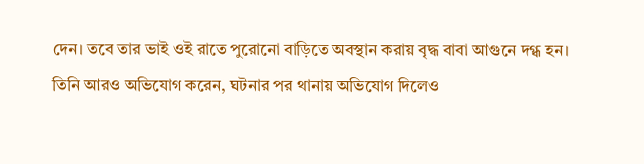দেন। তবে তার ভাই ওই রাতে পুরোনো বাড়িতে অবস্থান করায় বৃদ্ধ বাবা আগুনে দগ্ধ হন।
তিনি আরও অভিযোগ করেন, ঘটনার পর থানায় অভিযোগ দিলেও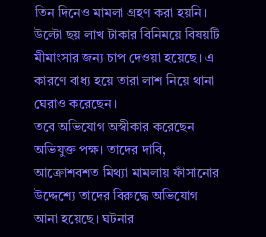তিন দিনেও মামলা গ্রহণ করা হয়নি। উল্টো ছয় লাখ টাকার বিনিময়ে বিষয়টি মীমাংসার জন্য চাপ দেওয়া হয়েছে। এ কারণে বাধ্য হয়ে তারা লাশ নিয়ে থানা ঘেরাও করেছেন।
তবে অভিযোগ অস্বীকার করেছেন অভিযুক্ত পক্ষ। তাদের দাবি, আক্রোশবশত মিথ্যা মামলায় ফাঁসানোর উদ্দেশ্যে তাদের বিরুদ্ধে অভিযোগ আনা হয়েছে। ঘটনার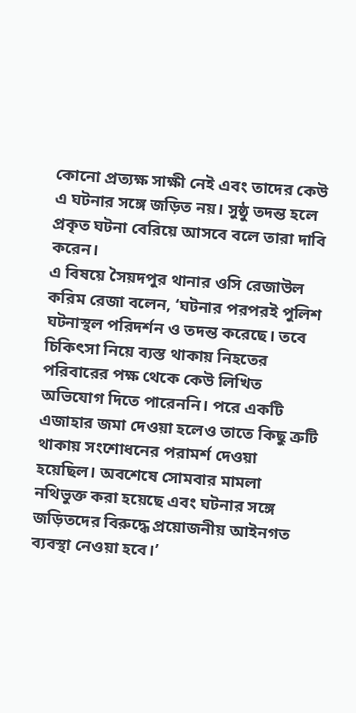কোনো প্রত্যক্ষ সাক্ষী নেই এবং তাদের কেউ এ ঘটনার সঙ্গে জড়িত নয়। সুষ্ঠু তদন্ত হলে প্রকৃত ঘটনা বেরিয়ে আসবে বলে তারা দাবি করেন।
এ বিষয়ে সৈয়দপুর থানার ওসি রেজাউল করিম রেজা বলেন, ‘ঘটনার পরপরই পুলিশ ঘটনাস্থল পরিদর্শন ও তদন্ত করেছে। তবে চিকিৎসা নিয়ে ব্যস্ত থাকায় নিহতের পরিবারের পক্ষ থেকে কেউ লিখিত অভিযোগ দিতে পারেননি। পরে একটি এজাহার জমা দেওয়া হলেও তাতে কিছু ত্রুটি থাকায় সংশোধনের পরামর্শ দেওয়া হয়েছিল। অবশেষে সোমবার মামলা নথিভুক্ত করা হয়েছে এবং ঘটনার সঙ্গে জড়িতদের বিরুদ্ধে প্রয়োজনীয় আইনগত ব্যবস্থা নেওয়া হবে।’